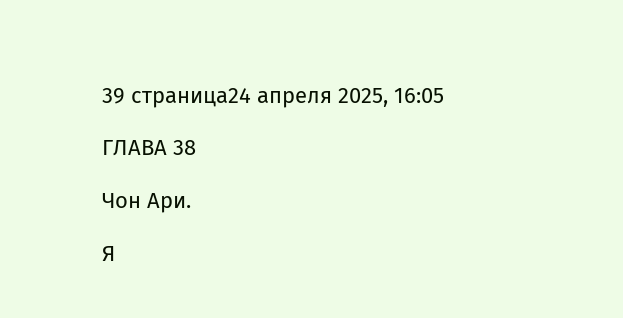39 страница24 апреля 2025, 16:05

ГЛАВА 38

Чон Ари.

Я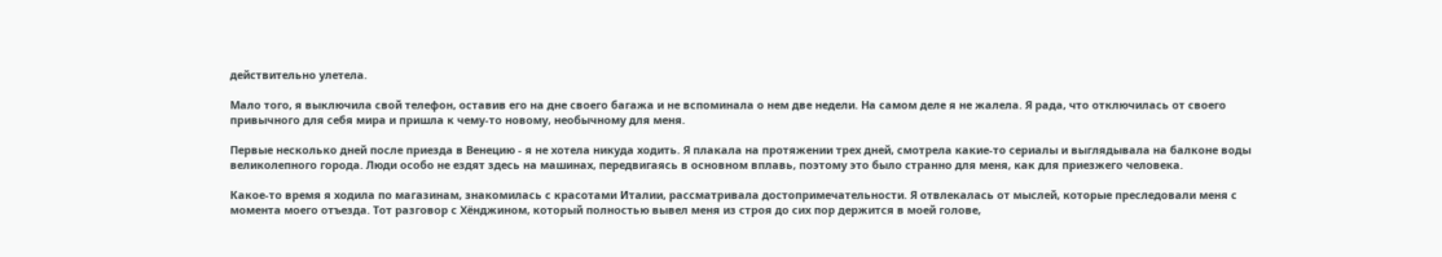действительно улетела.

Мало того, я выключила свой телефон, оставив его на дне своего багажа и не вспоминала о нем две недели. На самом деле я не жалела. Я рада, что отключилась от своего привычного для себя мира и пришла к чему-то новому, необычному для меня.

Первые несколько дней после приезда в Венецию - я не хотела никуда ходить. Я плакала на протяжении трех дней, смотрела какие-то сериалы и выглядывала на балконе воды великолепного города. Люди особо не ездят здесь на машинах, передвигаясь в основном вплавь, поэтому это было странно для меня, как для приезжего человека.

Какое-то время я ходила по магазинам, знакомилась с красотами Италии, рассматривала достопримечательности. Я отвлекалась от мыслей, которые преследовали меня с момента моего отъезда. Тот разговор с Хёнджином, который полностью вывел меня из строя до сих пор держится в моей голове,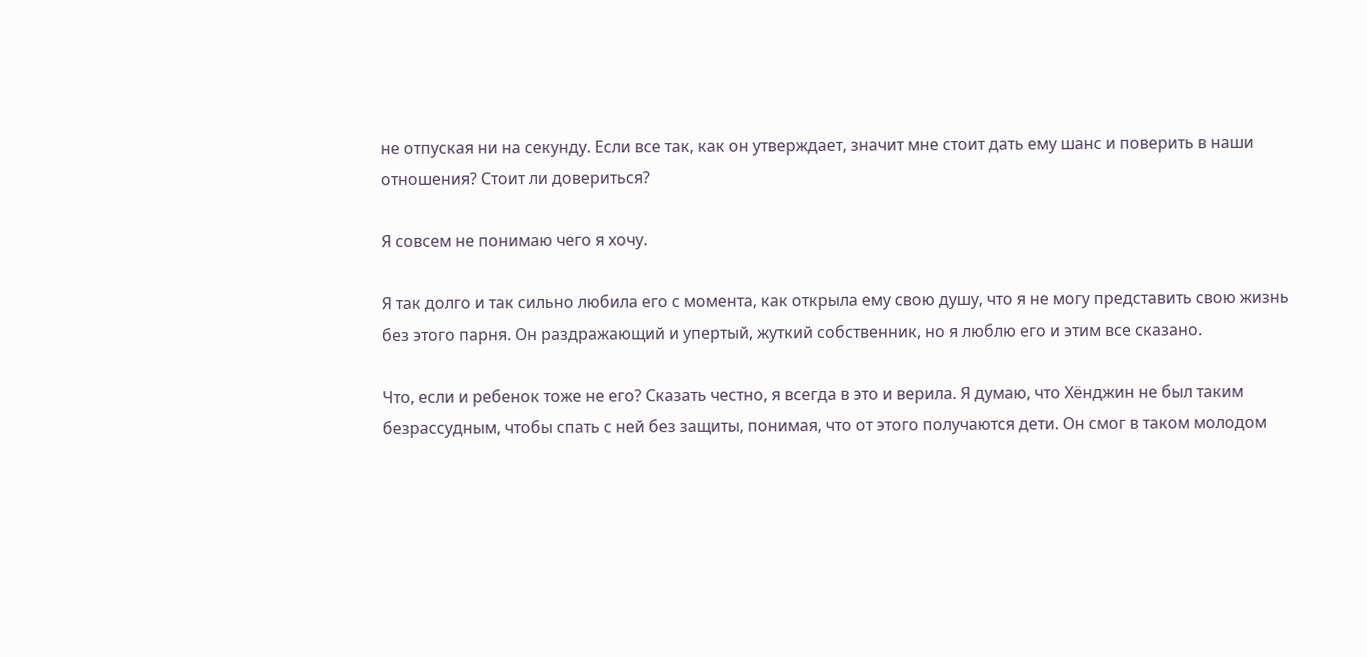не отпуская ни на секунду. Если все так, как он утверждает, значит мне стоит дать ему шанс и поверить в наши отношения? Стоит ли довериться?

Я совсем не понимаю чего я хочу.

Я так долго и так сильно любила его с момента, как открыла ему свою душу, что я не могу представить свою жизнь без этого парня. Он раздражающий и упертый, жуткий собственник, но я люблю его и этим все сказано.

Что, если и ребенок тоже не его? Сказать честно, я всегда в это и верила. Я думаю, что Хёнджин не был таким безрассудным, чтобы спать с ней без защиты, понимая, что от этого получаются дети. Он смог в таком молодом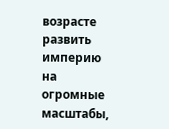возрасте развить империю на огромные масштабы,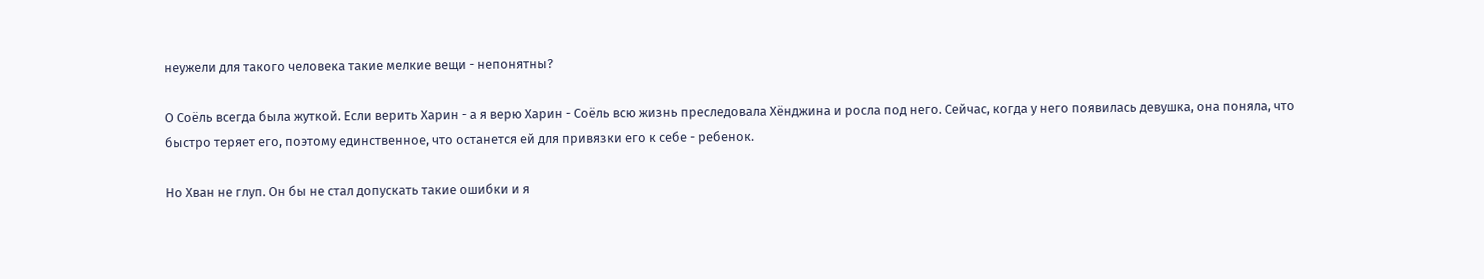неужели для такого человека такие мелкие вещи - непонятны?

О Соёль всегда была жуткой. Если верить Харин - а я верю Харин - Соёль всю жизнь преследовала Хёнджина и росла под него. Сейчас, когда у него появилась девушка, она поняла, что быстро теряет его, поэтому единственное, что останется ей для привязки его к себе - ребенок.

Но Хван не глуп. Он бы не стал допускать такие ошибки и я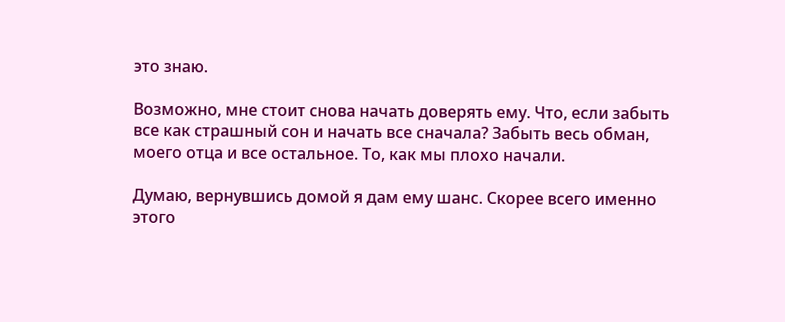это знаю.

Возможно, мне стоит снова начать доверять ему. Что, если забыть все как страшный сон и начать все сначала? Забыть весь обман, моего отца и все остальное. То, как мы плохо начали.

Думаю, вернувшись домой я дам ему шанс. Скорее всего именно этого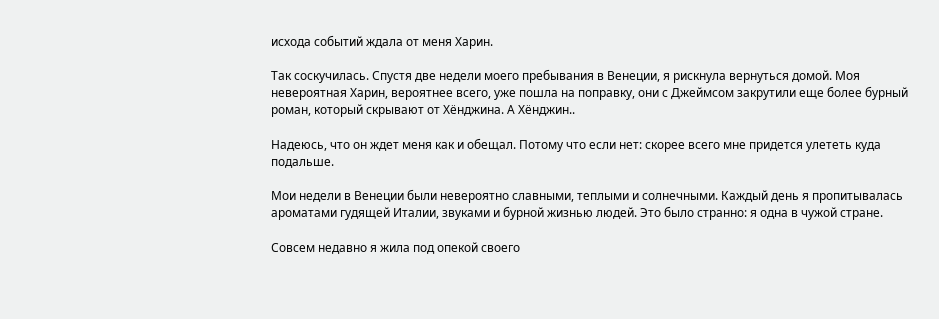исхода событий ждала от меня Харин.

Так соскучилась. Спустя две недели моего пребывания в Венеции, я рискнула вернуться домой. Моя невероятная Харин, вероятнее всего, уже пошла на поправку, они с Джеймсом закрутили еще более бурный роман, который скрывают от Хёнджина. А Хёнджин..

Надеюсь, что он ждет меня как и обещал. Потому что если нет: скорее всего мне придется улететь куда подальше.

Мои недели в Венеции были невероятно славными, теплыми и солнечными. Каждый день я пропитывалась ароматами гудящей Италии, звуками и бурной жизнью людей. Это было странно: я одна в чужой стране.

Совсем недавно я жила под опекой своего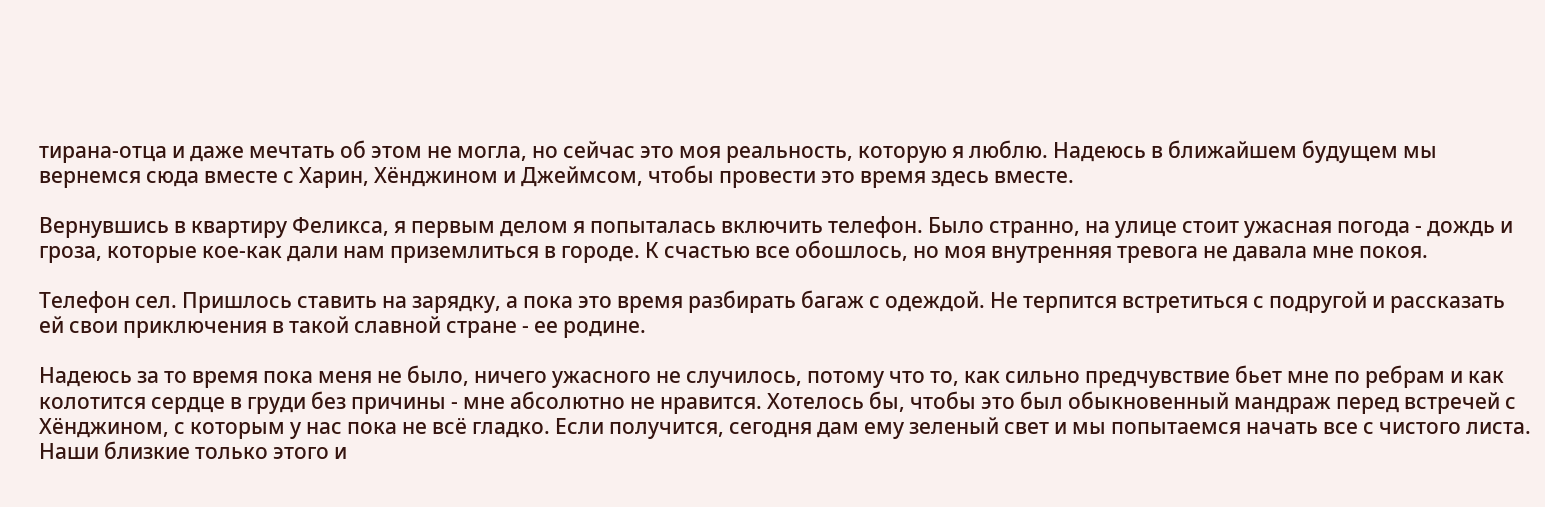тирана-отца и даже мечтать об этом не могла, но сейчас это моя реальность, которую я люблю. Надеюсь в ближайшем будущем мы вернемся сюда вместе с Харин, Хёнджином и Джеймсом, чтобы провести это время здесь вместе.

Вернувшись в квартиру Феликса, я первым делом я попыталась включить телефон. Было странно, на улице стоит ужасная погода - дождь и гроза, которые кое-как дали нам приземлиться в городе. К счастью все обошлось, но моя внутренняя тревога не давала мне покоя.

Телефон сел. Пришлось ставить на зарядку, а пока это время разбирать багаж с одеждой. Не терпится встретиться с подругой и рассказать ей свои приключения в такой славной стране - ее родине.

Надеюсь за то время пока меня не было, ничего ужасного не случилось, потому что то, как сильно предчувствие бьет мне по ребрам и как колотится сердце в груди без причины - мне абсолютно не нравится. Хотелось бы, чтобы это был обыкновенный мандраж перед встречей с Хёнджином, с которым у нас пока не всё гладко. Если получится, сегодня дам ему зеленый свет и мы попытаемся начать все с чистого листа. Наши близкие только этого и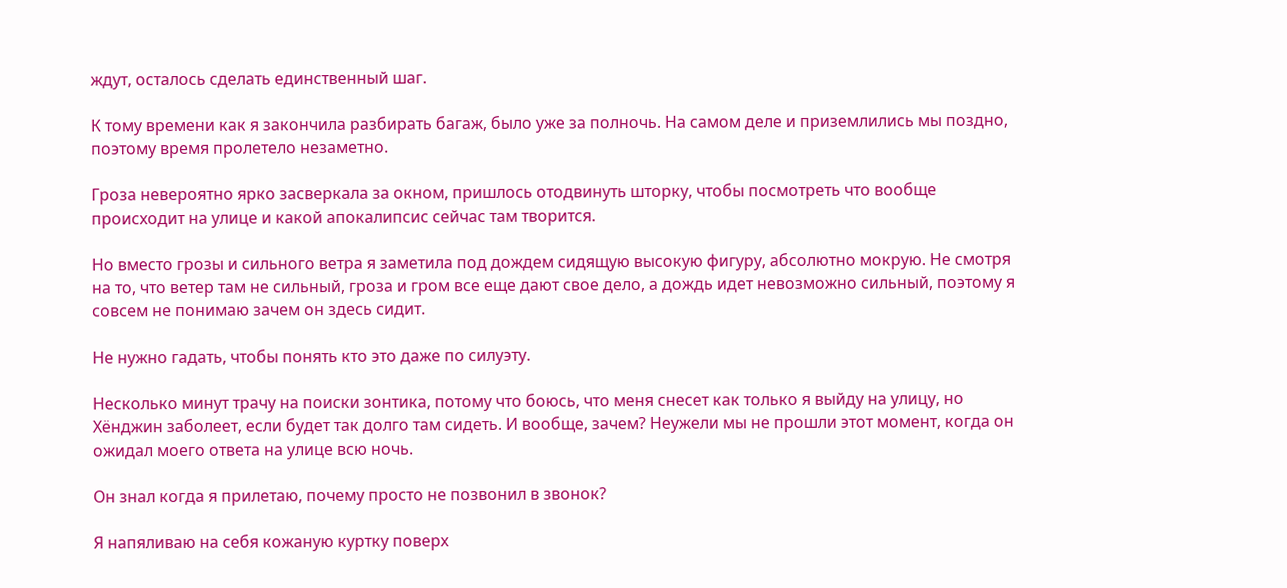ждут, осталось сделать единственный шаг.

К тому времени как я закончила разбирать багаж, было уже за полночь. На самом деле и приземлились мы поздно, поэтому время пролетело незаметно.

Гроза невероятно ярко засверкала за окном, пришлось отодвинуть шторку, чтобы посмотреть что вообще происходит на улице и какой апокалипсис сейчас там творится.

Но вместо грозы и сильного ветра я заметила под дождем сидящую высокую фигуру, абсолютно мокрую. Не смотря на то, что ветер там не сильный, гроза и гром все еще дают свое дело, а дождь идет невозможно сильный, поэтому я совсем не понимаю зачем он здесь сидит.

Не нужно гадать, чтобы понять кто это даже по силуэту.

Несколько минут трачу на поиски зонтика, потому что боюсь, что меня снесет как только я выйду на улицу, но Хёнджин заболеет, если будет так долго там сидеть. И вообще, зачем? Неужели мы не прошли этот момент, когда он ожидал моего ответа на улице всю ночь.

Он знал когда я прилетаю, почему просто не позвонил в звонок?

Я напяливаю на себя кожаную куртку поверх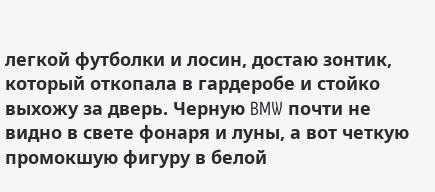легкой футболки и лосин, достаю зонтик, который откопала в гардеробе и стойко выхожу за дверь. Черную BMW почти не видно в свете фонаря и луны, а вот четкую промокшую фигуру в белой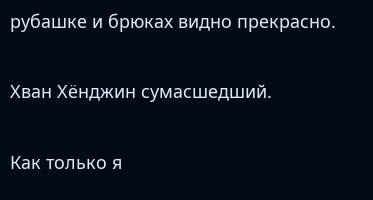рубашке и брюках видно прекрасно.

Хван Хёнджин сумасшедший.

Как только я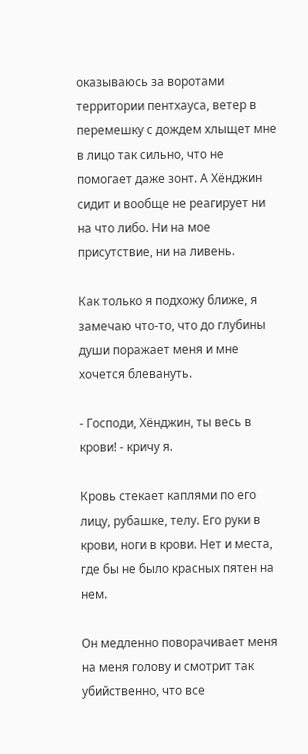оказываюсь за воротами территории пентхауса, ветер в перемешку с дождем хлыщет мне в лицо так сильно, что не помогает даже зонт. А Хёнджин сидит и вообще не реагирует ни на что либо. Ни на мое присутствие, ни на ливень.

Как только я подхожу ближе, я замечаю что-то, что до глубины души поражает меня и мне хочется блевануть.

- Господи, Хёнджин, ты весь в крови! - кричу я.

Кровь стекает каплями по его лицу, рубашке, телу. Его руки в крови, ноги в крови. Нет и места, где бы не было красных пятен на нем.

Он медленно поворачивает меня на меня голову и смотрит так убийственно, что все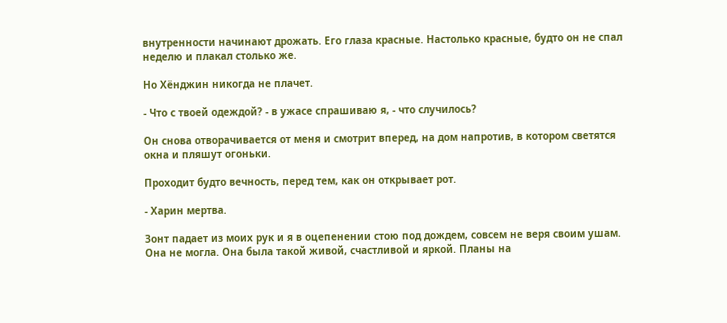внутренности начинают дрожать. Его глаза красные. Настолько красные, будто он не спал неделю и плакал столько же.

Но Хёнджин никогда не плачет.

- Что с твоей одеждой? - в ужасе спрашиваю я, - что случилось?

Он снова отворачивается от меня и смотрит вперед, на дом напротив, в котором светятся окна и пляшут огоньки.

Проходит будто вечность, перед тем, как он открывает рот.

- Харин мертва.

Зонт падает из моих рук и я в оцепенении стою под дождем, совсем не веря своим ушам. Она не могла. Она была такой живой, счастливой и яркой. Планы на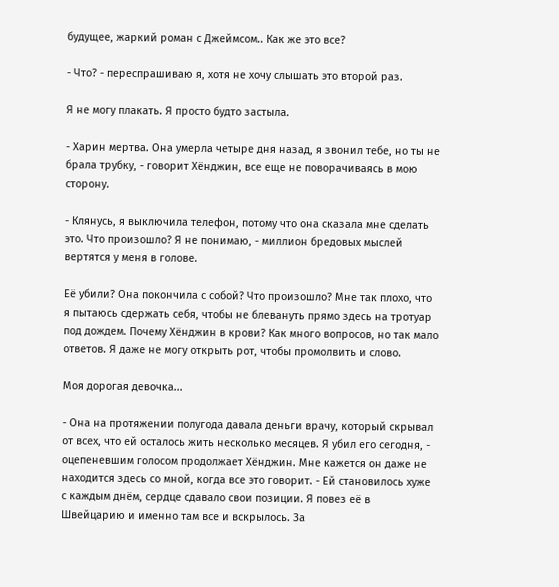будущее, жаркий роман с Джеймсом.. Как же это все?

- Что? - переспрашиваю я, хотя не хочу слышать это второй раз.

Я не могу плакать. Я просто будто застыла.

- Харин мертва. Она умерла четыре дня назад, я звонил тебе, но ты не брала трубку, - говорит Хёнджин, все еще не поворачиваясь в мою сторону.

- Клянусь, я выключила телефон, потому что она сказала мне сделать это. Что произошло? Я не понимаю, - миллион бредовых мыслей вертятся у меня в голове.

Её убили? Она покончила с собой? Что произошло? Мне так плохо, что я пытаюсь сдержать себя, чтобы не блевануть прямо здесь на тротуар под дождем. Почему Хёнджин в крови? Как много вопросов, но так мало ответов. Я даже не могу открыть рот, чтобы промолвить и слово.

Моя дорогая девочка...

- Она на протяжении полугода давала деньги врачу, который скрывал от всех, что ей осталось жить несколько месяцев. Я убил его сегодня, - оцепеневшим голосом продолжает Хёнджин. Мне кажется он даже не находится здесь со мной, когда все это говорит. - Ей становилось хуже с каждым днём, сердце сдавало свои позиции. Я повез её в Швейцарию и именно там все и вскрылось. За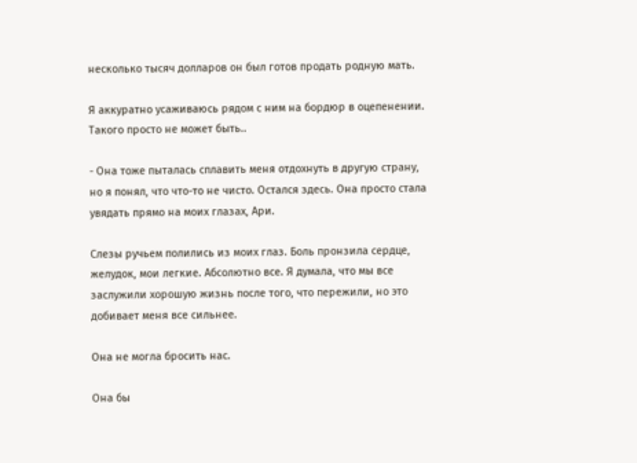несколько тысяч долларов он был готов продать родную мать.

Я аккуратно усаживаюсь рядом с ним на бордюр в оцепенении. Такого просто не может быть..

- Она тоже пыталась сплавить меня отдохнуть в другую страну, но я понял, что что-то не чисто. Остался здесь. Она просто стала увядать прямо на моих глазах, Ари.

Слезы ручьем полились из моих глаз. Боль пронзила сердце, желудок, мои легкие. Абсолютно все. Я думала, что мы все заслужили хорошую жизнь после того, что пережили, но это добивает меня все сильнее.

Она не могла бросить нас.

Она бы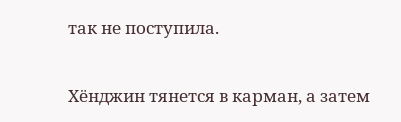так не поступила.

Хёнджин тянется в карман, а затем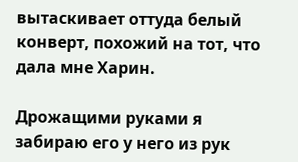вытаскивает оттуда белый конверт, похожий на тот, что дала мне Харин.

Дрожащими руками я забираю его у него из рук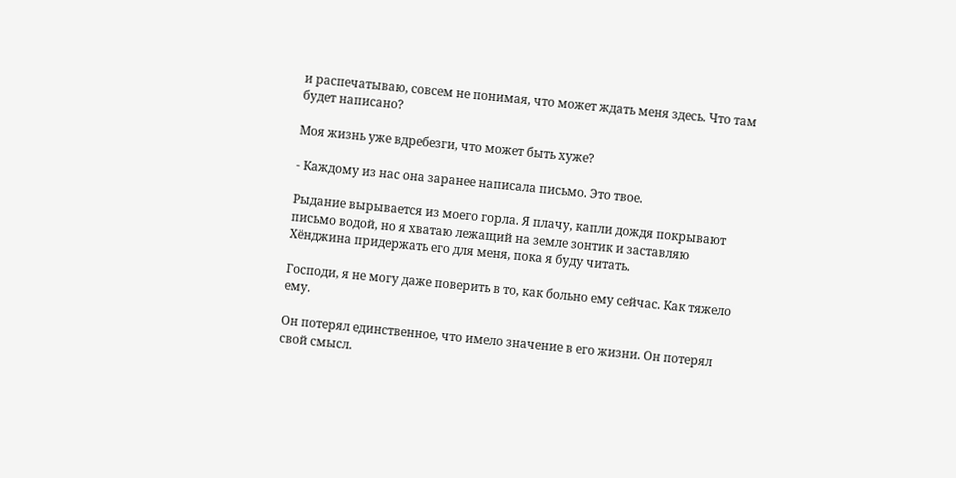и распечатываю, совсем не понимая, что может ждать меня здесь. Что там будет написано?

Моя жизнь уже вдребезги, что может быть хуже?

- Каждому из нас она заранее написала письмо. Это твое.

Рыдание вырывается из моего горла. Я плачу, капли дождя покрывают письмо водой, но я хватаю лежащий на земле зонтик и заставляю Хёнджина придержать его для меня, пока я буду читать.

Господи, я не могу даже поверить в то, как больно ему сейчас. Как тяжело ему.

Он потерял единственное, что имело значение в его жизни. Он потерял свой смысл.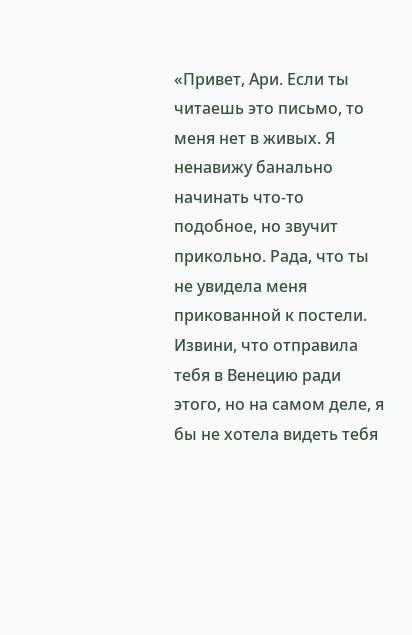«Привет, Ари. Если ты читаешь это письмо, то меня нет в живых. Я ненавижу банально начинать что-то подобное, но звучит прикольно. Рада, что ты не увидела меня прикованной к постели. Извини, что отправила тебя в Венецию ради этого, но на самом деле, я бы не хотела видеть тебя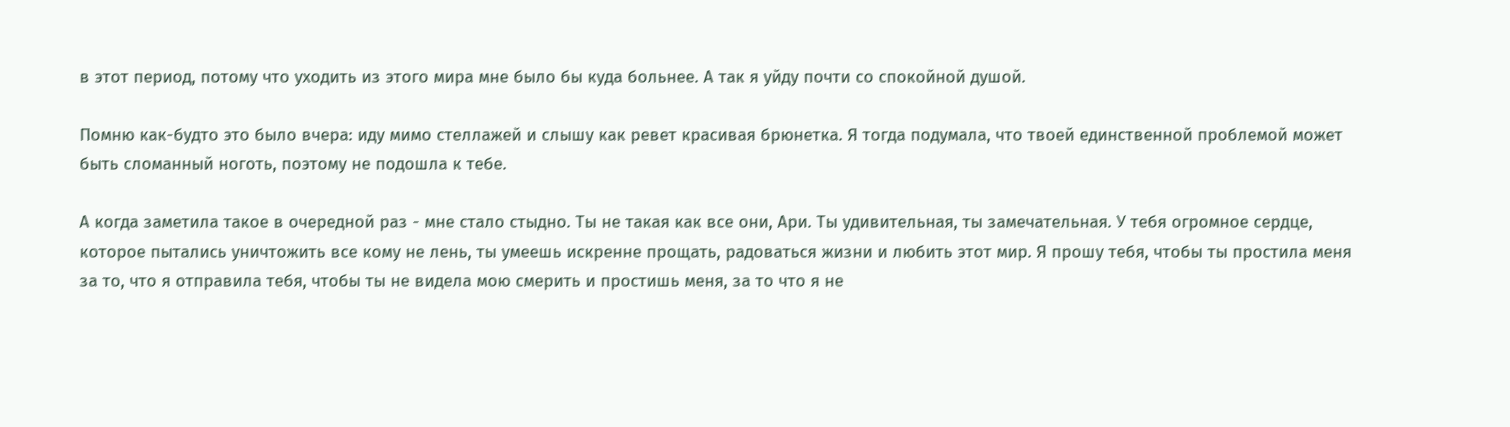в этот период, потому что уходить из этого мира мне было бы куда больнее. А так я уйду почти со спокойной душой.

Помню как-будто это было вчера: иду мимо стеллажей и слышу как ревет красивая брюнетка. Я тогда подумала, что твоей единственной проблемой может быть сломанный ноготь, поэтому не подошла к тебе.

А когда заметила такое в очередной раз - мне стало стыдно. Ты не такая как все они, Ари. Ты удивительная, ты замечательная. У тебя огромное сердце, которое пытались уничтожить все кому не лень, ты умеешь искренне прощать, радоваться жизни и любить этот мир. Я прошу тебя, чтобы ты простила меня за то, что я отправила тебя, чтобы ты не видела мою смерить и простишь меня, за то что я не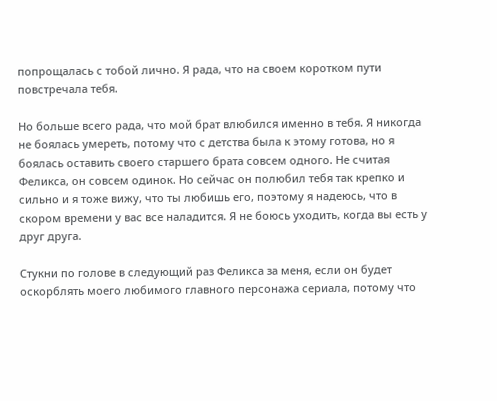попрощалась с тобой лично. Я рада, что на своем коротком пути повстречала тебя.

Но больше всего рада, что мой брат влюбился именно в тебя. Я никогда не боялась умереть, потому что с детства была к этому готова, но я боялась оставить своего старшего брата совсем одного. Не считая Феликса, он совсем одинок. Но сейчас он полюбил тебя так крепко и сильно и я тоже вижу, что ты любишь его, поэтому я надеюсь, что в скором времени у вас все наладится. Я не боюсь уходить, когда вы есть у друг друга.

Стукни по голове в следующий раз Феликса за меня, если он будет оскорблять моего любимого главного персонажа сериала, потому что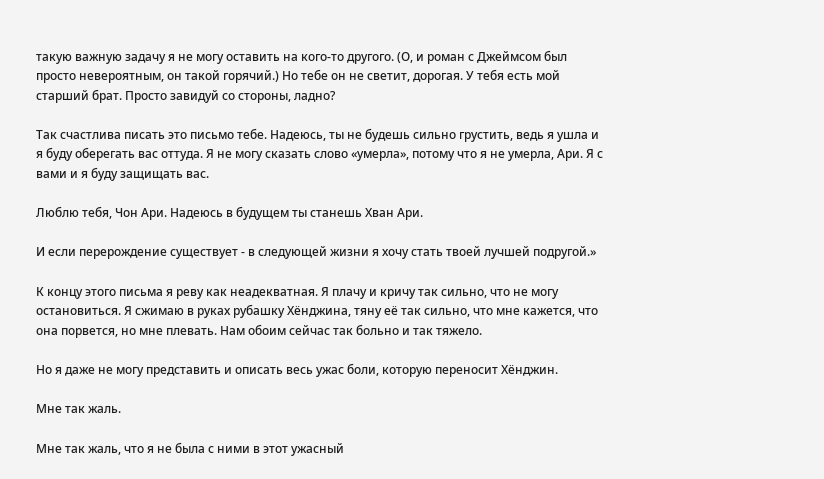такую важную задачу я не могу оставить на кого-то другого. (О, и роман с Джеймсом был просто невероятным, он такой горячий.) Но тебе он не светит, дорогая. У тебя есть мой старший брат. Просто завидуй со стороны, ладно?

Так счастлива писать это письмо тебе. Надеюсь, ты не будешь сильно грустить, ведь я ушла и я буду оберегать вас оттуда. Я не могу сказать слово «умерла», потому что я не умерла, Ари. Я с вами и я буду защищать вас.

Люблю тебя, Чон Ари. Надеюсь в будущем ты станешь Хван Ари.

И если перерождение существует - в следующей жизни я хочу стать твоей лучшей подругой.»

К концу этого письма я реву как неадекватная. Я плачу и кричу так сильно, что не могу остановиться. Я сжимаю в руках рубашку Хёнджина, тяну её так сильно, что мне кажется, что она порвется, но мне плевать. Нам обоим сейчас так больно и так тяжело.

Но я даже не могу представить и описать весь ужас боли, которую переносит Хёнджин.

Мне так жаль.

Мне так жаль, что я не была с ними в этот ужасный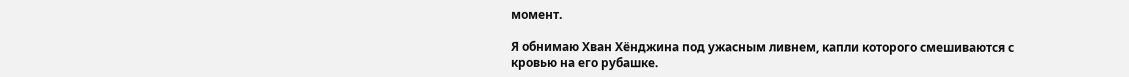момент.

Я обнимаю Хван Хёнджина под ужасным ливнем, капли которого смешиваются с кровью на его рубашке.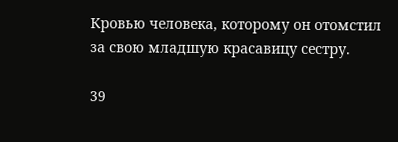Кровью человека, которому он отомстил за свою младшую красавицу сестру.

39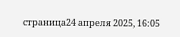страница24 апреля 2025, 16:05